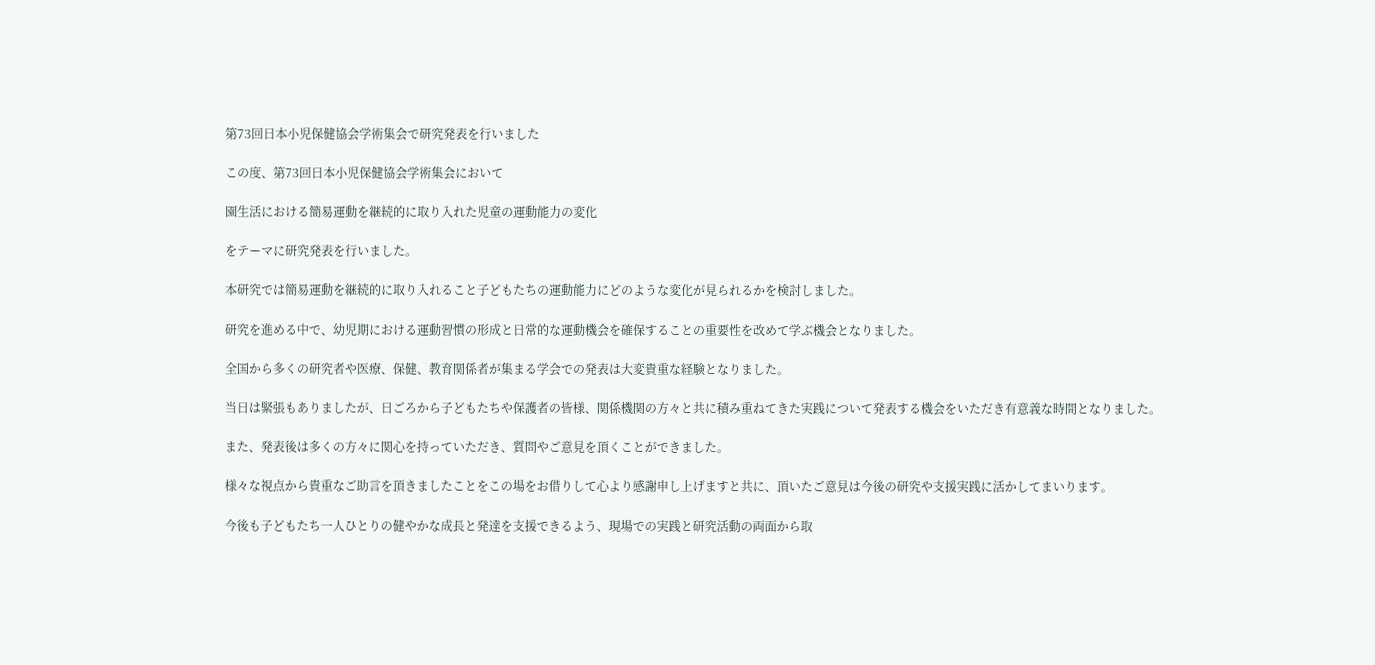第73回日本小児保健協会学術集会で研究発表を行いました

この度、第73回日本小児保健協会学術集会において

園生活における簡易運動を継続的に取り入れた児童の運動能力の変化

をテーマに研究発表を行いました。

本研究では簡易運動を継続的に取り入れること子どもたちの運動能力にどのような変化が見られるかを検討しました。

研究を進める中で、幼児期における運動習慣の形成と日常的な運動機会を確保することの重要性を改めて学ぶ機会となりました。

全国から多くの研究者や医療、保健、教育関係者が集まる学会での発表は大変貴重な経験となりました。

当日は緊張もありましたが、日ごろから子どもたちや保護者の皆様、関係機関の方々と共に積み重ねてきた実践について発表する機会をいただき有意義な時間となりました。

また、発表後は多くの方々に関心を持っていただき、質問やご意見を頂くことができました。

様々な視点から貴重なご助言を頂きましたことをこの場をお借りして心より感謝申し上げますと共に、頂いたご意見は今後の研究や支援実践に活かしてまいります。

今後も子どもたち一人ひとりの健やかな成長と発達を支援できるよう、現場での実践と研究活動の両面から取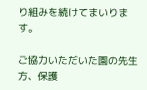り組みを続けてまいります。

ご協力いただいた園の先生方、保護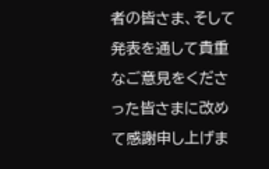者の皆さま、そして発表を通して貴重なご意見をくださった皆さまに改めて感謝申し上げま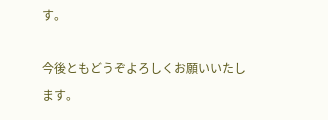す。

今後ともどうぞよろしくお願いいたします。